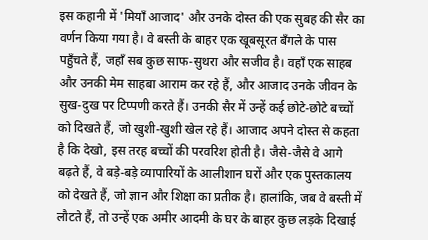इस कहानी में 'मियाँ आजाद' और उनके दोस्त की एक सुबह की सैर का वर्णन किया गया है। वे बस्ती के बाहर एक खूबसूरत बँगले के पास पहुँचते हैं, जहाँ सब कुछ साफ-सुथरा और सजीव है। वहाँ एक साहब और उनकी मेम साहबा आराम कर रहे हैं, और आजाद उनके जीवन के सुख-दुख पर टिप्पणी करते हैं। उनकी सैर में उन्हें कई छोटे-छोटे बच्चों को दिखते हैं, जो खुशी-खुशी खेल रहे हैं। आजाद अपने दोस्त से कहता है कि देखो, इस तरह बच्चों की परवरिश होती है। जैसे-जैसे वे आगे बढ़ते हैं, वे बड़े-बड़े व्यापारियों के आलीशान घरों और एक पुस्तकालय को देखते हैं, जो ज्ञान और शिक्षा का प्रतीक है। हालांकि, जब वे बस्ती में लौटते हैं, तो उन्हें एक अमीर आदमी के घर के बाहर कुछ लड़के दिखाई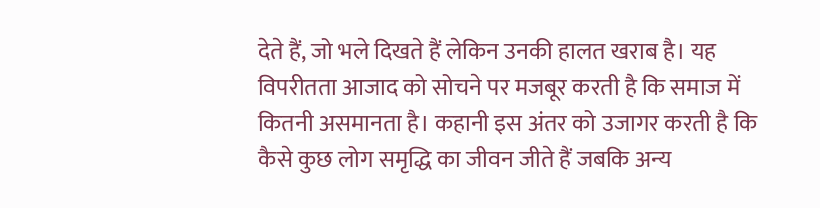देते हैं, जो भले दिखते हैं लेकिन उनकी हालत खराब है। यह विपरीतता आजाद को सोचने पर मजबूर करती है कि समाज में कितनी असमानता है। कहानी इस अंतर को उजागर करती है कि कैसे कुछ लोग समृद्धि का जीवन जीते हैं जबकि अन्य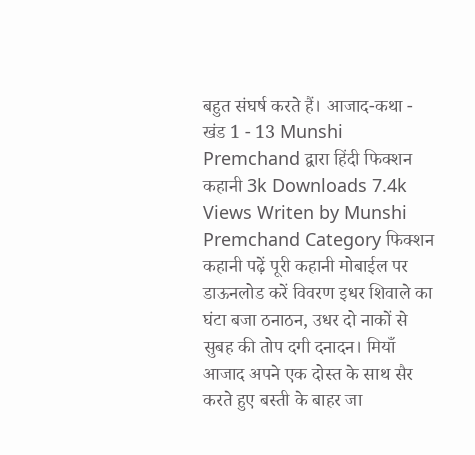बहुत संघर्ष करते हैं। आजाद-कथा - खंड 1 - 13 Munshi Premchand द्वारा हिंदी फिक्शन कहानी 3k Downloads 7.4k Views Writen by Munshi Premchand Category फिक्शन कहानी पढ़ें पूरी कहानी मोबाईल पर डाऊनलोड करें विवरण इधर शिवाले का घंटा बजा ठनाठन, उधर दो नाकों से सुबह की तोप दगी दनादन। मियाँ आजाद अपने एक दोस्त के साथ सैर करते हुए बस्ती के बाहर जा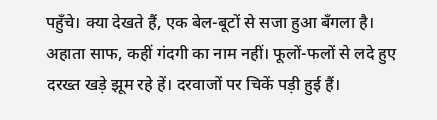पहुँचे। क्या देखते हैं, एक बेल-बूटों से सजा हुआ बँगला है। अहाता साफ, कहीं गंदगी का नाम नहीं। फूलों-फलों से लदे हुए दरख्त खड़े झूम रहे हें। दरवाजों पर चिकें पड़ी हुई हैं।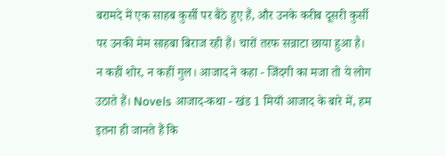बरामदे में एक साहब कुर्सी पर बैठे हुए हैं, और उनके करीब दूसरी कुर्सी पर उनकी मेम साहबा बिराज रही हैं। चारों तरफ सन्नाटा छाया हुआ है। न कहीं शोर, न कहीं गुल। आजाद ने कहा - जिंदगी का मजा तो ये लोग उठाते हैं। Novels आजाद-कथा - खंड 1 मियाँ आजाद के बारे में, हम इतना ही जानते हैं कि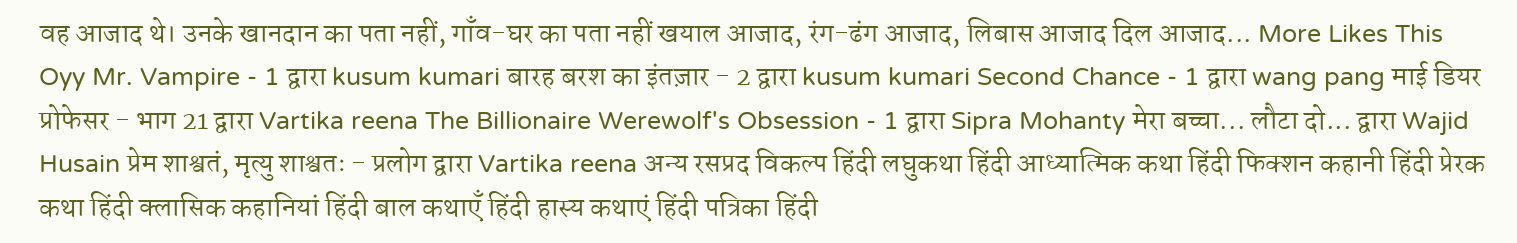वह आजाद थे। उनके खानदान का पता नहीं, गाँव-घर का पता नहीं खयाल आजाद, रंग-ढंग आजाद, लिबास आजाद दिल आजाद... More Likes This Oyy Mr. Vampire - 1 द्वारा kusum kumari बारह बरश का इंतज़ार - 2 द्वारा kusum kumari Second Chance - 1 द्वारा wang pang माई डियर प्रोफेसर - भाग 21 द्वारा Vartika reena The Billionaire Werewolf's Obsession - 1 द्वारा Sipra Mohanty मेरा बच्चा... लौटा दो... द्वारा Wajid Husain प्रेम शाश्वतं, मृत्यु शाश्वतः - प्रलोग द्वारा Vartika reena अन्य रसप्रद विकल्प हिंदी लघुकथा हिंदी आध्यात्मिक कथा हिंदी फिक्शन कहानी हिंदी प्रेरक कथा हिंदी क्लासिक कहानियां हिंदी बाल कथाएँ हिंदी हास्य कथाएं हिंदी पत्रिका हिंदी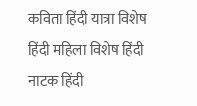कविता हिंदी यात्रा विशेष हिंदी महिला विशेष हिंदी नाटक हिंदी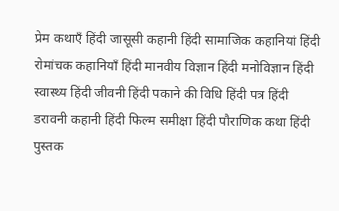प्रेम कथाएँ हिंदी जासूसी कहानी हिंदी सामाजिक कहानियां हिंदी रोमांचक कहानियाँ हिंदी मानवीय विज्ञान हिंदी मनोविज्ञान हिंदी स्वास्थ्य हिंदी जीवनी हिंदी पकाने की विधि हिंदी पत्र हिंदी डरावनी कहानी हिंदी फिल्म समीक्षा हिंदी पौराणिक कथा हिंदी पुस्तक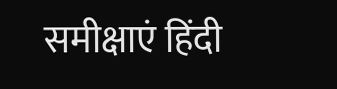समीक्षाएं हिंदी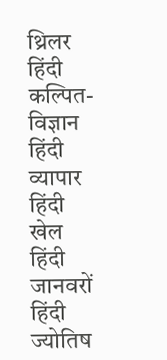थ्रिलर हिंदी कल्पित-विज्ञान हिंदी व्यापार हिंदी खेल हिंदी जानवरों हिंदी ज्योतिष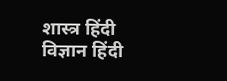शास्त्र हिंदी विज्ञान हिंदी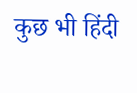कुछ भी हिंदी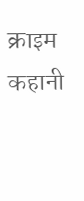क्राइम कहानी